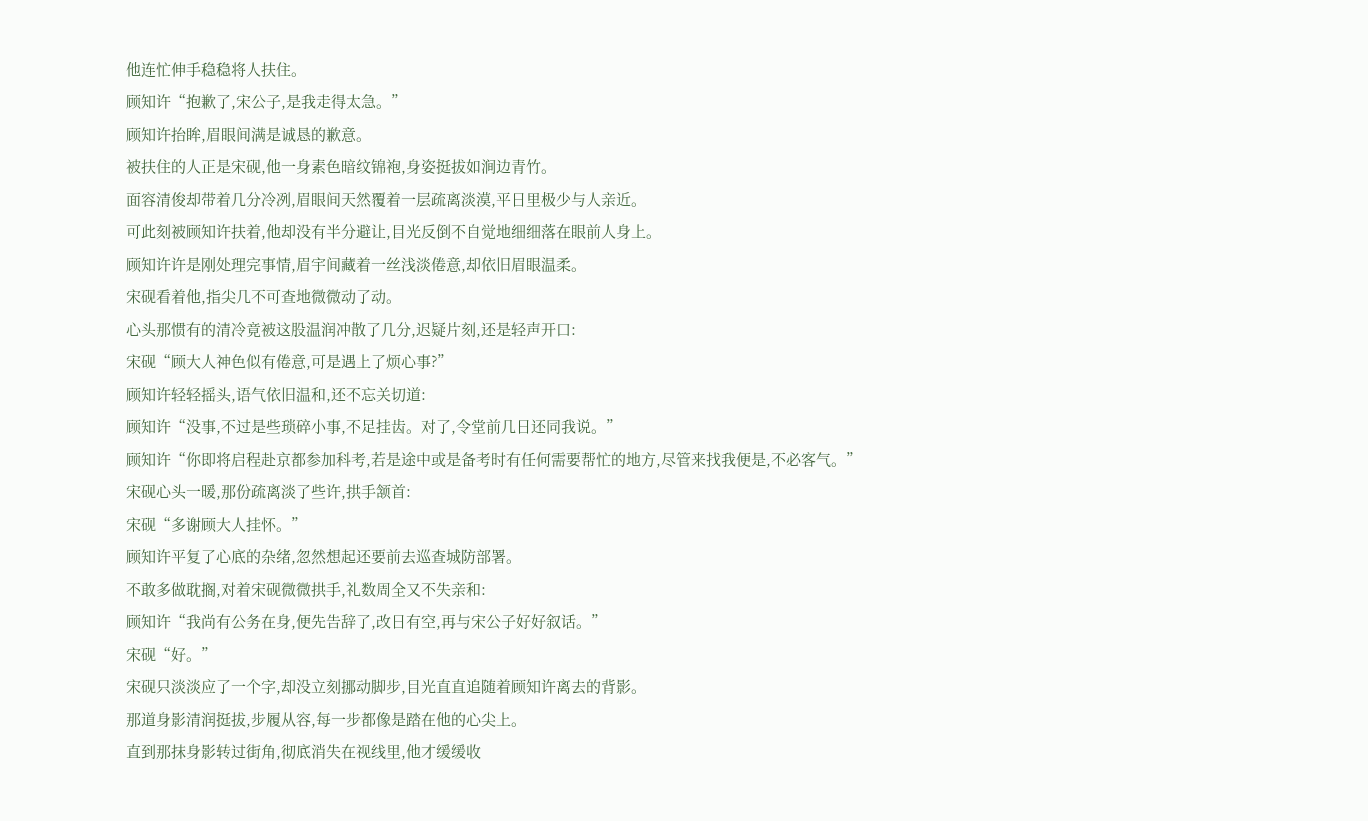他连忙伸手稳稳将人扶住。
顾知许“抱歉了,宋公子,是我走得太急。”
顾知许抬眸,眉眼间满是诚恳的歉意。
被扶住的人正是宋砚,他一身素色暗纹锦袍,身姿挺拔如涧边青竹。
面容清俊却带着几分冷冽,眉眼间天然覆着一层疏离淡漠,平日里极少与人亲近。
可此刻被顾知许扶着,他却没有半分避让,目光反倒不自觉地细细落在眼前人身上。
顾知许许是刚处理完事情,眉宇间藏着一丝浅淡倦意,却依旧眉眼温柔。
宋砚看着他,指尖几不可查地微微动了动。
心头那惯有的清冷竟被这股温润冲散了几分,迟疑片刻,还是轻声开口:
宋砚“顾大人神色似有倦意,可是遇上了烦心事?”
顾知许轻轻摇头,语气依旧温和,还不忘关切道:
顾知许“没事,不过是些琐碎小事,不足挂齿。对了,令堂前几日还同我说。”
顾知许“你即将启程赴京都参加科考,若是途中或是备考时有任何需要帮忙的地方,尽管来找我便是,不必客气。”
宋砚心头一暖,那份疏离淡了些许,拱手颔首:
宋砚“多谢顾大人挂怀。”
顾知许平复了心底的杂绪,忽然想起还要前去巡查城防部署。
不敢多做耽搁,对着宋砚微微拱手,礼数周全又不失亲和:
顾知许“我尚有公务在身,便先告辞了,改日有空,再与宋公子好好叙话。”
宋砚“好。”
宋砚只淡淡应了一个字,却没立刻挪动脚步,目光直直追随着顾知许离去的背影。
那道身影清润挺拔,步履从容,每一步都像是踏在他的心尖上。
直到那抹身影转过街角,彻底消失在视线里,他才缓缓收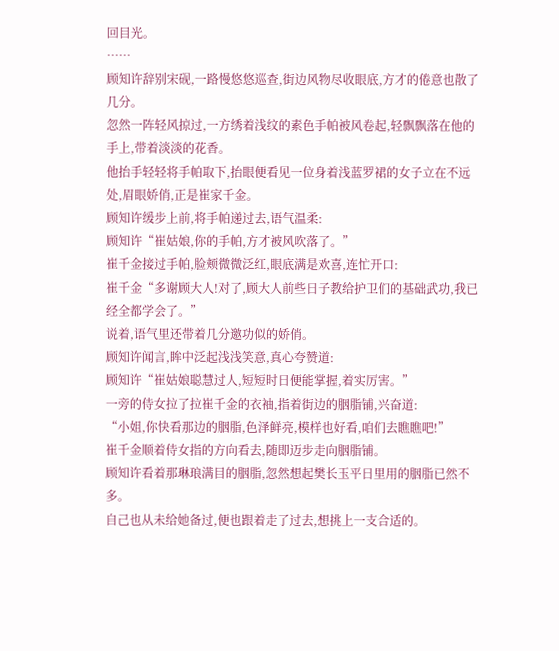回目光。
……
顾知许辞别宋砚,一路慢悠悠巡查,街边风物尽收眼底,方才的倦意也散了几分。
忽然一阵轻风掠过,一方绣着浅纹的素色手帕被风卷起,轻飘飘落在他的手上,带着淡淡的花香。
他抬手轻轻将手帕取下,抬眼便看见一位身着浅蓝罗裙的女子立在不远处,眉眼娇俏,正是崔家千金。
顾知许缓步上前,将手帕递过去,语气温柔:
顾知许“崔姑娘,你的手帕,方才被风吹落了。”
崔千金接过手帕,脸颊微微泛红,眼底满是欢喜,连忙开口:
崔千金“多谢顾大人!对了,顾大人前些日子教给护卫们的基础武功,我已经全都学会了。”
说着,语气里还带着几分邀功似的娇俏。
顾知许闻言,眸中泛起浅浅笑意,真心夸赞道:
顾知许“崔姑娘聪慧过人,短短时日便能掌握,着实厉害。”
一旁的侍女拉了拉崔千金的衣袖,指着街边的胭脂铺,兴奋道:
“小姐,你快看那边的胭脂,色泽鲜亮,模样也好看,咱们去瞧瞧吧!”
崔千金顺着侍女指的方向看去,随即迈步走向胭脂铺。
顾知许看着那琳琅满目的胭脂,忽然想起樊长玉平日里用的胭脂已然不多。
自己也从未给她备过,便也跟着走了过去,想挑上一支合适的。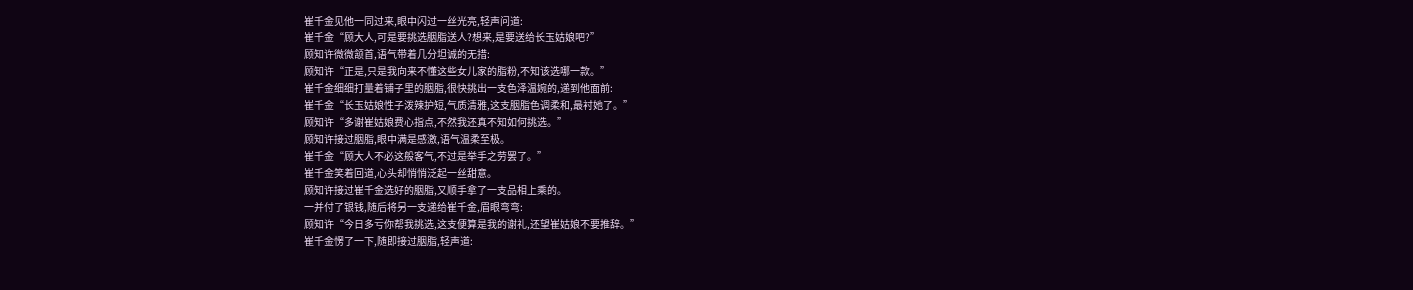崔千金见他一同过来,眼中闪过一丝光亮,轻声问道:
崔千金“顾大人,可是要挑选胭脂送人?想来,是要送给长玉姑娘吧?”
顾知许微微颔首,语气带着几分坦诚的无措:
顾知许“正是,只是我向来不懂这些女儿家的脂粉,不知该选哪一款。”
崔千金细细打量着铺子里的胭脂,很快挑出一支色泽温婉的,递到他面前:
崔千金“长玉姑娘性子泼辣护短,气质清雅,这支胭脂色调柔和,最衬她了。”
顾知许“多谢崔姑娘费心指点,不然我还真不知如何挑选。”
顾知许接过胭脂,眼中满是感激,语气温柔至极。
崔千金“顾大人不必这般客气,不过是举手之劳罢了。”
崔千金笑着回道,心头却悄悄泛起一丝甜意。
顾知许接过崔千金选好的胭脂,又顺手拿了一支品相上乘的。
一并付了银钱,随后将另一支递给崔千金,眉眼弯弯:
顾知许“今日多亏你帮我挑选,这支便算是我的谢礼,还望崔姑娘不要推辞。”
崔千金愣了一下,随即接过胭脂,轻声道: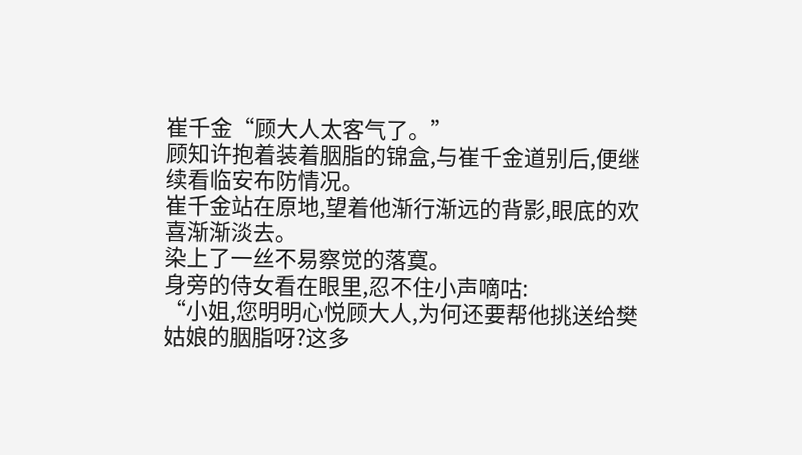崔千金“顾大人太客气了。”
顾知许抱着装着胭脂的锦盒,与崔千金道别后,便继续看临安布防情况。
崔千金站在原地,望着他渐行渐远的背影,眼底的欢喜渐渐淡去。
染上了一丝不易察觉的落寞。
身旁的侍女看在眼里,忍不住小声嘀咕:
“小姐,您明明心悦顾大人,为何还要帮他挑送给樊姑娘的胭脂呀?这多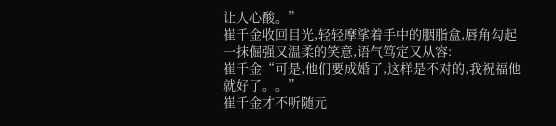让人心酸。”
崔千金收回目光,轻轻摩挲着手中的胭脂盒,唇角勾起一抹倔强又温柔的笑意,语气笃定又从容:
崔千金“可是,他们要成婚了,这样是不对的,我祝福他就好了。。”
崔千金才不听随元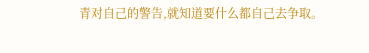青对自己的警告,就知道要什么都自己去争取。